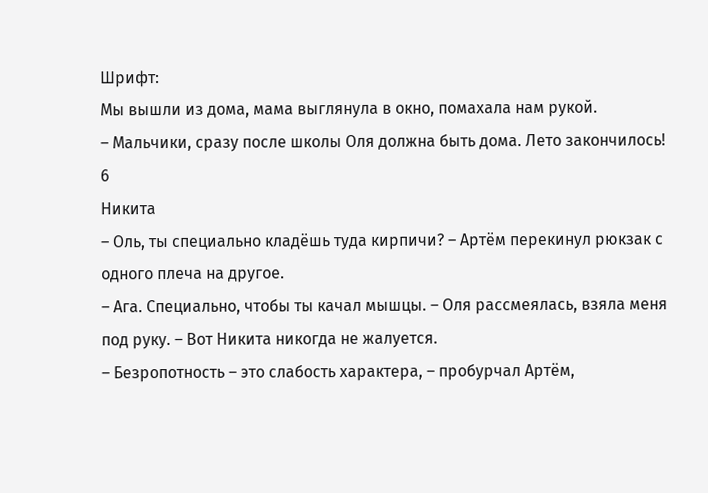Шрифт:
Мы вышли из дома, мама выглянула в окно, помахала нам рукой.
– Мальчики, сразу после школы Оля должна быть дома. Лето закончилось!
6
Никита
– Оль, ты специально кладёшь туда кирпичи? – Артём перекинул рюкзак с одного плеча на другое.
– Ага. Специально, чтобы ты качал мышцы. – Оля рассмеялась, взяла меня под руку. – Вот Никита никогда не жалуется.
– Безропотность – это слабость характера, – пробурчал Артём,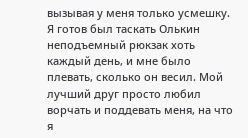вызывая у меня только усмешку.
Я готов был таскать Олькин неподъемный рюкзак хоть каждый день, и мне было плевать, сколько он весил. Мой лучший друг просто любил ворчать и поддевать меня, на что я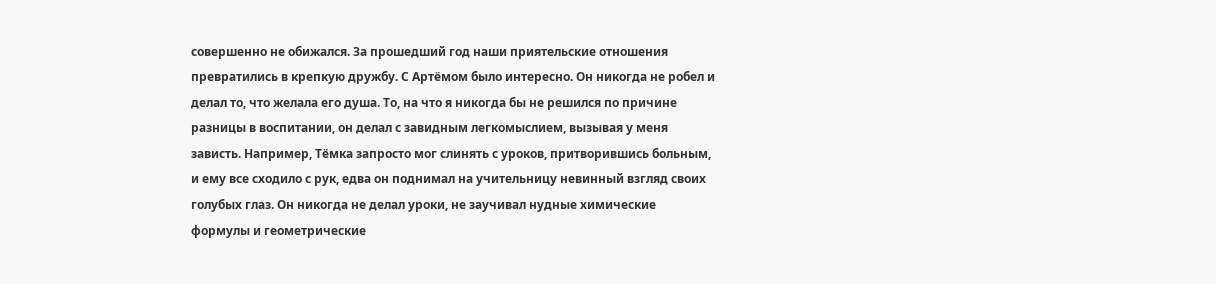совершенно не обижался. За прошедший год наши приятельские отношения превратились в крепкую дружбу. С Артёмом было интересно. Он никогда не робел и делал то, что желала его душа. То, на что я никогда бы не решился по причине разницы в воспитании, он делал с завидным легкомыслием, вызывая у меня зависть. Например, Тёмка запросто мог слинять с уроков, притворившись больным, и ему все сходило с рук, едва он поднимал на учительницу невинный взгляд своих голубых глаз. Он никогда не делал уроки, не заучивал нудные химические формулы и геометрические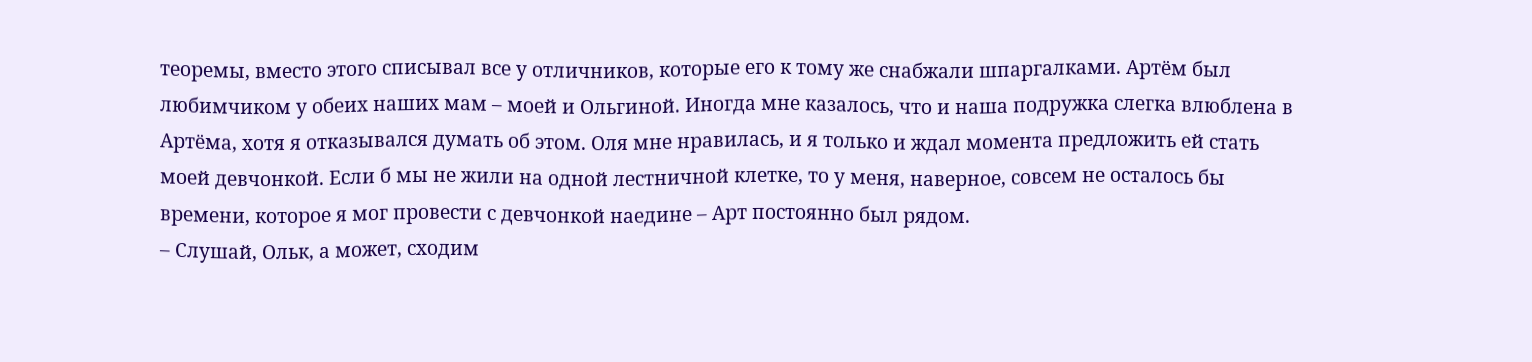теоремы, вместо этого списывал все у отличников, которые его к тому же снабжали шпаргалками. Артём был любимчиком у обеих наших мам – моей и Ольгиной. Иногда мне казалось, что и наша подружка слегка влюблена в Артёма, хотя я отказывался думать об этом. Оля мне нравилась, и я только и ждал момента предложить ей стать моей девчонкой. Если б мы не жили на одной лестничной клетке, то у меня, наверное, совсем не осталось бы времени, которое я мог провести с девчонкой наедине – Арт постоянно был рядом.
– Слушай, Ольк, а может, сходим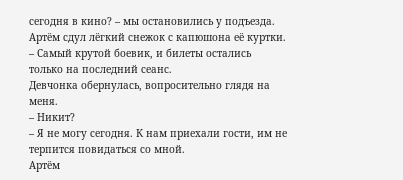сегодня в кино? – мы остановились у подъезда. Артём сдул лёгкий снежок с капюшона её куртки. – Самый крутой боевик, и билеты остались только на последний сеанс.
Девчонка обернулась, вопросительно глядя на меня.
– Никит?
– Я не могу сегодня. К нам приехали гости, им не терпится повидаться со мной.
Артём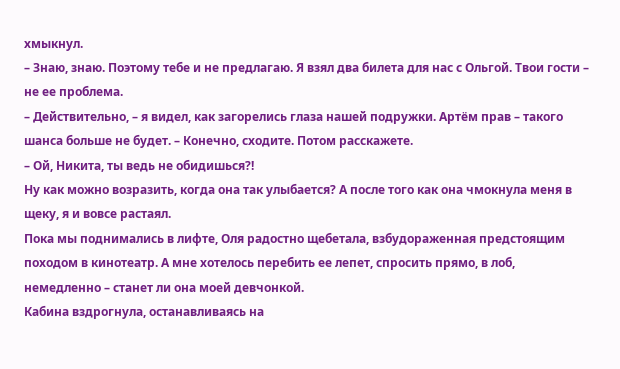хмыкнул.
– Знаю, знаю. Поэтому тебе и не предлагаю. Я взял два билета для нас с Ольгой. Твои гости – не ее проблема.
– Действительно, – я видел, как загорелись глаза нашей подружки. Артём прав – такого шанса больше не будет. – Конечно, сходите. Потом расскажете.
– Ой, Никита, ты ведь не обидишься?!
Ну как можно возразить, когда она так улыбается? А после того как она чмокнула меня в щеку, я и вовсе растаял.
Пока мы поднимались в лифте, Оля радостно щебетала, взбудораженная предстоящим походом в кинотеатр. А мне хотелось перебить ее лепет, спросить прямо, в лоб, немедленно – станет ли она моей девчонкой.
Кабина вздрогнула, останавливаясь на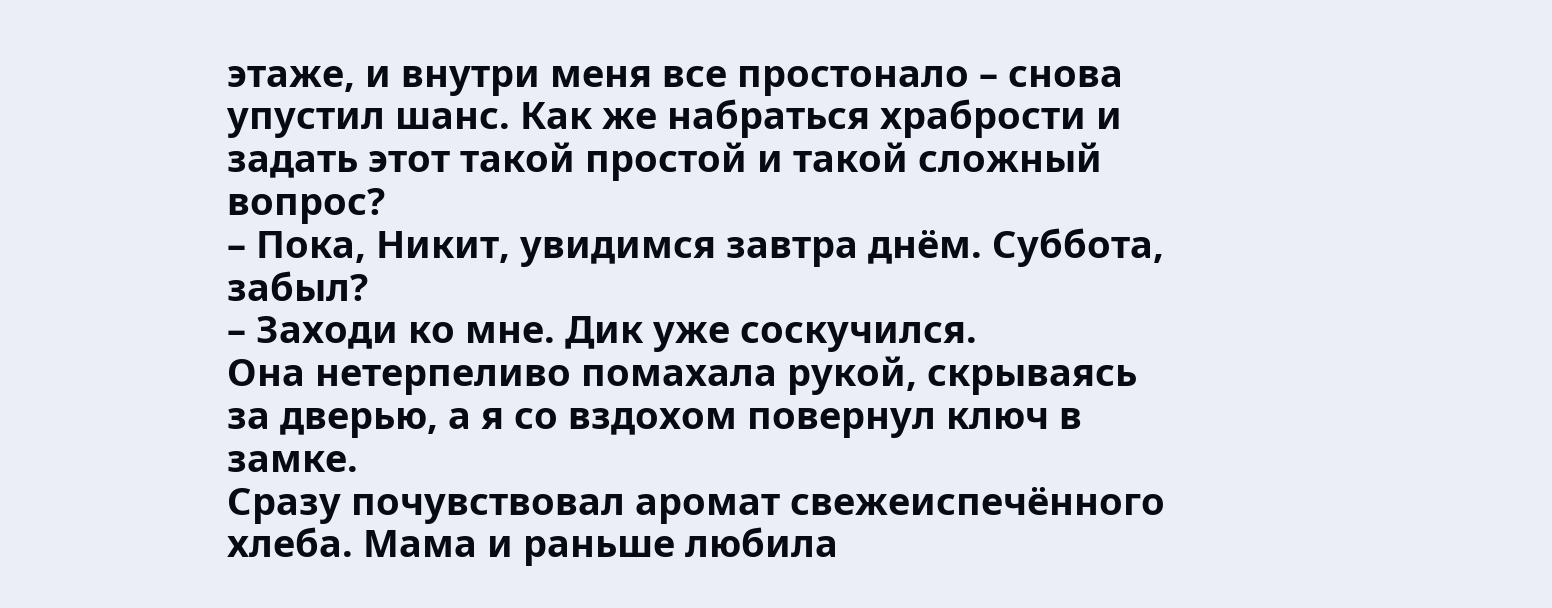этаже, и внутри меня все простонало – снова упустил шанс. Как же набраться храбрости и задать этот такой простой и такой сложный вопрос?
– Пока, Никит, увидимся завтра днём. Суббота, забыл?
– Заходи ко мне. Дик уже соскучился.
Она нетерпеливо помахала рукой, скрываясь за дверью, а я со вздохом повернул ключ в замке.
Сразу почувствовал аромат свежеиспечённого хлеба. Мама и раньше любила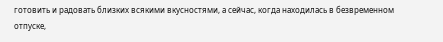готовить и радовать близких всякими вкусностями, а сейчас, когда находилась в безвременном отпуске,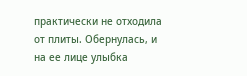практически не отходила от плиты. Обернулась, и на ее лице улыбка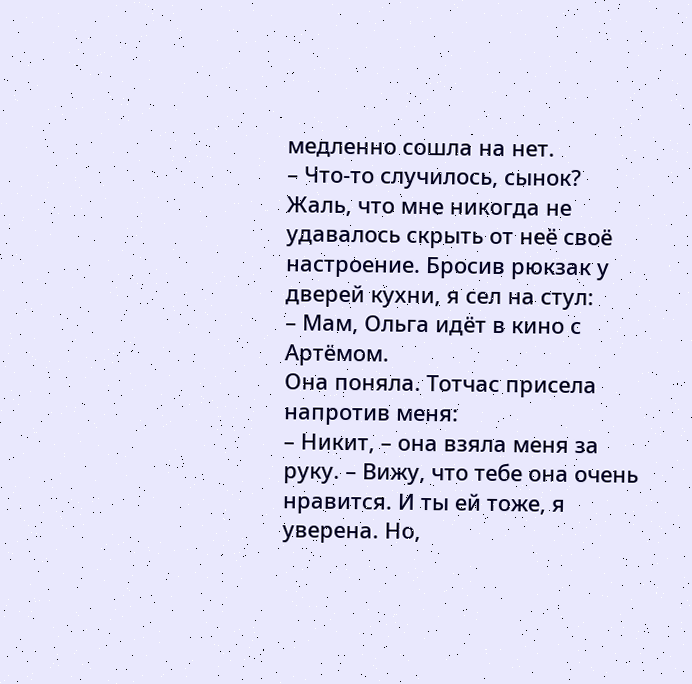медленно сошла на нет.
– Что-то случилось, сынок?
Жаль, что мне никогда не удавалось скрыть от неё своё настроение. Бросив рюкзак у дверей кухни, я сел на стул:
– Мам, Ольга идёт в кино с Артёмом.
Она поняла. Тотчас присела напротив меня:
– Никит, – она взяла меня за руку. – Вижу, что тебе она очень нравится. И ты ей тоже, я уверена. Но,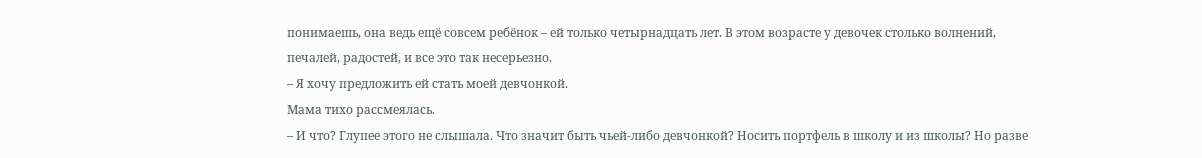понимаешь, она ведь ещё совсем ребёнок – ей только четырнадцать лет. В этом возрасте у девочек столько волнений, печалей, радостей, и все это так несерьезно.
– Я хочу предложить ей стать моей девчонкой.
Мама тихо рассмеялась.
– И что? Глупее этого не слышала. Что значит быть чьей-либо девчонкой? Носить портфель в школу и из школы? Но разве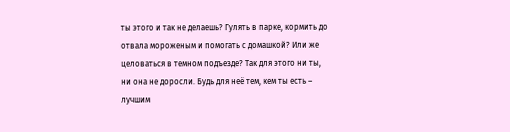ты этого и так не делаешь? Гулять в парке, кормить до отвала мороженым и помогать с домашкой? Или же целоваться в темном подъезде? Так для этого ни ты, ни она не доросли. Будь для неё тем, кем ты есть – лучшим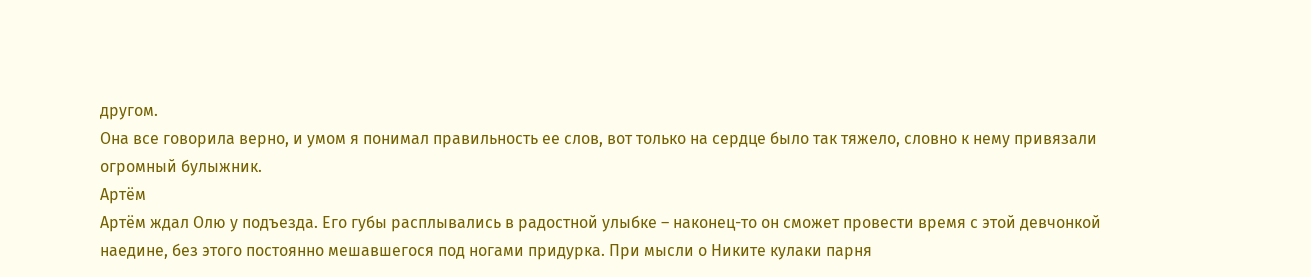другом.
Она все говорила верно, и умом я понимал правильность ее слов, вот только на сердце было так тяжело, словно к нему привязали огромный булыжник.
Артём
Артём ждал Олю у подъезда. Его губы расплывались в радостной улыбке – наконец-то он сможет провести время с этой девчонкой наедине, без этого постоянно мешавшегося под ногами придурка. При мысли о Никите кулаки парня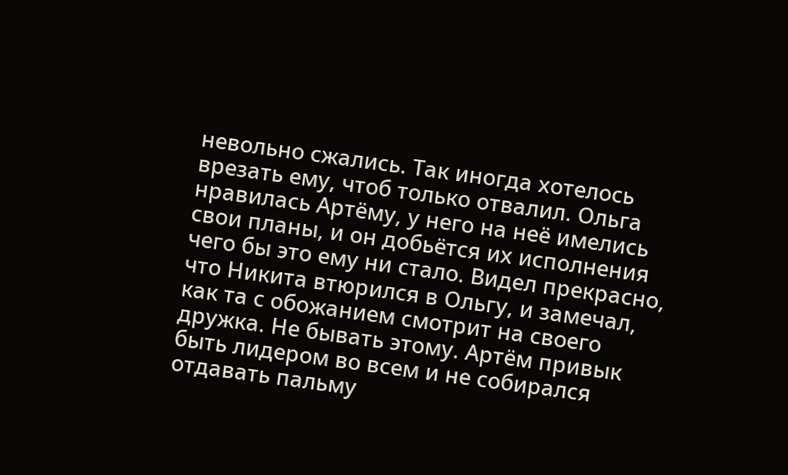невольно сжались. Так иногда хотелось врезать ему, чтоб только отвалил. Ольга нравилась Артёму, у него на неё имелись свои планы, и он добьётся их исполнения чего бы это ему ни стало. Видел прекрасно, что Никита втюрился в Ольгу, и замечал, как та с обожанием смотрит на своего дружка. Не бывать этому. Артём привык быть лидером во всем и не собирался отдавать пальму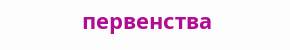первенства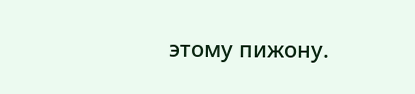этому пижону.